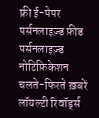फ्री ई-पेपर
पर्सनलाइज़्ड फ़ीड
पर्सनलाइज़्ड नोटिफ़िकेशन
चलते-फिरते ख़बरें
लॉयल्टी रिवॉर्ड्स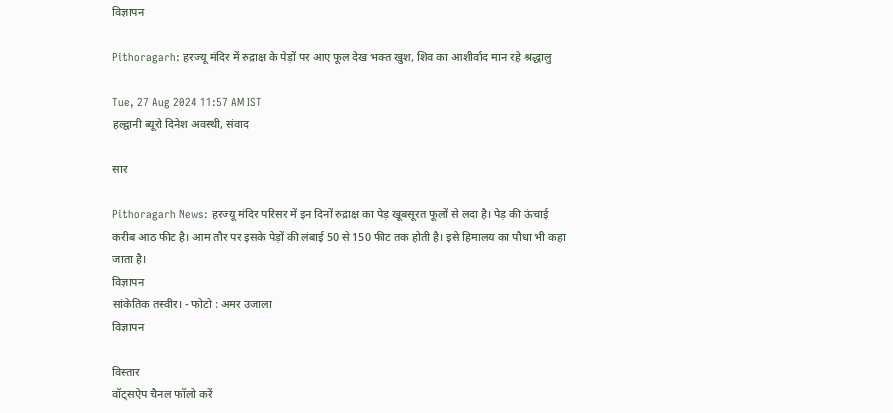विज्ञापन

Pithoragarh: हरज्यू मंदिर में रुद्राक्ष के पेड़ों पर आए फूल देख भक्त खुश, शिव का आशीर्वाद मान रहे श्रद्धालु

Tue, 27 Aug 2024 11:57 AM IST
हल्द्वानी ब्यूरो दिनेश अवस्थी, संवाद

सार

Pithoragarh News: हरज्यू मंदिर परिसर में इन दिनों रुद्राक्ष का पेड़ खूबसूरत फूलों से लदा है। पेड़ की ऊंचाई करीब आठ फीट है। आम तौर पर इसके पेड़ों की लंबाई 50 से 150 फीट तक होती है। इसे हिमालय का पौधा भी कहा जाता है।
विज्ञापन
सांकेतिक तस्वीर। - फोटो : अमर उजाला
विज्ञापन

विस्तार
वॉट्सऐप चैनल फॉलो करें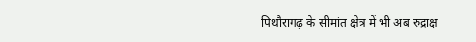पिथौरागढ़ के सीमांत क्षेत्र में भी अब रुद्राक्ष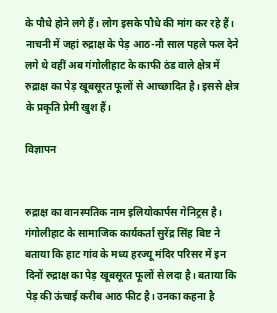के पौधे होने लगे हैं। लोग इसके पौधे की मांग कर रहे हैं। नाचनी में जहां रुद्राक्ष के पेड़ आठ-नौ साल पहले फल देने लगे थे वहीं अब गंगोलीहाट के काफी ठंड वाले क्षेत्र में रुद्राक्ष का पेड़ खूबसूरत फूलों से आच्छादित है। इससे क्षेत्र के प्रकृति प्रेमी खुश हैं।

विज्ञापन


रुद्राक्ष का वानस्पतिक नाम इलियोकार्पस गेनिट्रस है। गंगोलीहाट के सामाजिक कार्यकर्ता सुरेंद्र सिंह बिष्ट ने बताया कि हाट गांव के मध्य हरज्यू मंदिर परिसर में इन दिनों रुद्राक्ष का पेड़ खूबसूरत फूलों से लदा है। बताया कि पेड़ की ऊंचाई करीब आठ फीट है। उनका कहना है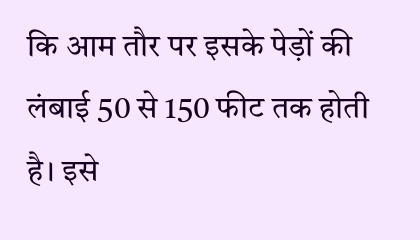कि आम तौर पर इसके पेड़ों की लंबाई 50 से 150 फीट तक होती है। इसे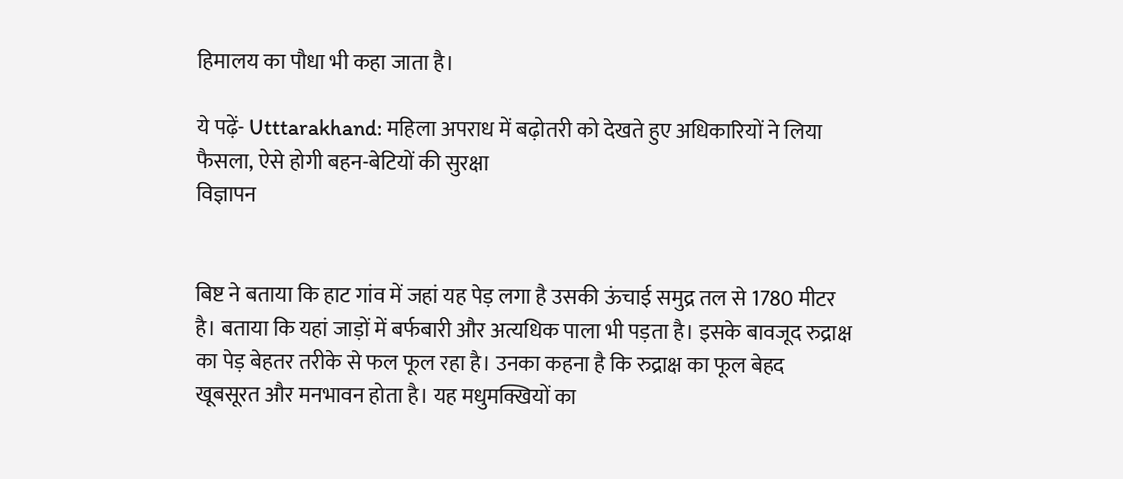हिमालय का पौधा भी कहा जाता है।

ये पढ़ें- Utttarakhand: महिला अपराध में बढ़ोतरी को देखते हुए अधिकारियों ने लिया फैसला, ऐसे होगी बहन-बेटियों की सुरक्षा
विज्ञापन


बिष्ट ने बताया कि हाट गांव में जहां यह पेड़ लगा है उसकी ऊंचाई समुद्र तल से 1780 मीटर है। बताया कि यहां जाड़ों में बर्फबारी और अत्यधिक पाला भी पड़ता है। इसके बावजूद रुद्राक्ष का पेड़ बेहतर तरीके से फल फूल रहा है। उनका कहना है कि रुद्राक्ष का फूल बेहद खूबसूरत और मनभावन होता है। यह मधुमक्खियों का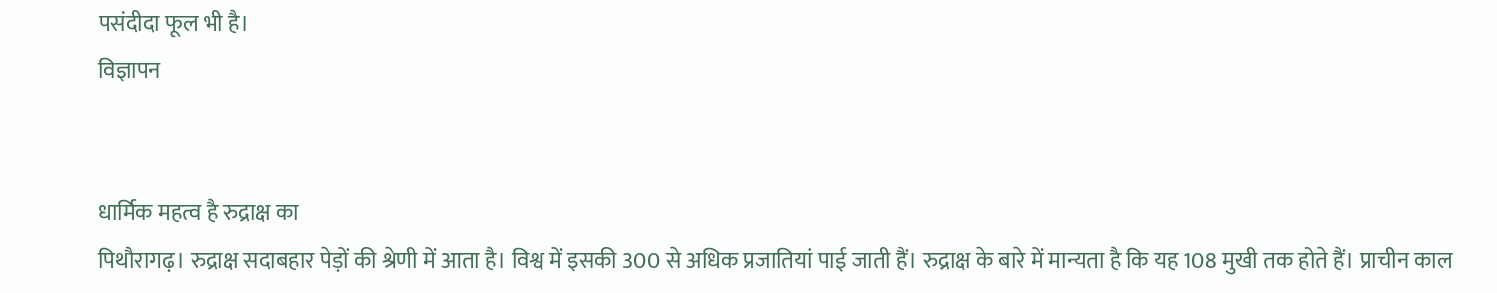पसंदीदा फूल भी है।
विज्ञापन


धार्मिक महत्व है रुद्राक्ष का
पिथौरागढ़। रुद्राक्ष सदाबहार पेड़ों की श्रेणी में आता है। विश्व में इसकी 300 से अधिक प्रजातियां पाई जाती हैं। रुद्राक्ष के बारे में मान्यता है कि यह 108 मुखी तक होते हैं। प्राचीन काल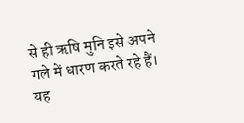से ही ऋषि मुनि इसे अपने गले में धारण करते रहे हैं। यह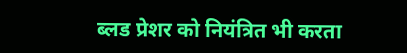ब्लड प्रेशर को नियंत्रित भी करता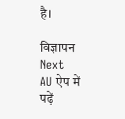है।

विज्ञापन
Next
AU ऐप में पढ़ें